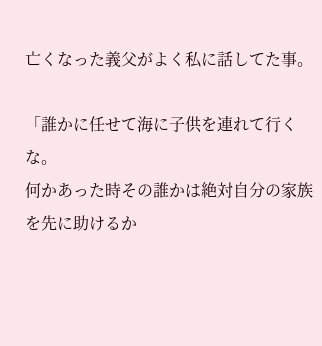亡くなった義父がよく私に話してた事。

「誰かに任せて海に子供を連れて行くな。
何かあった時その誰かは絶対自分の家族を先に助けるか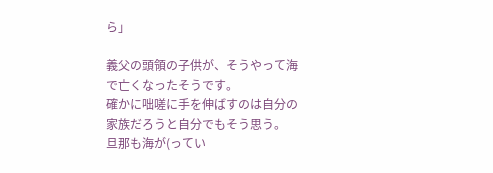ら」

義父の頭領の子供が、そうやって海で亡くなったそうです。
確かに咄嗟に手を伸ばすのは自分の家族だろうと自分でもそう思う。
旦那も海が(ってい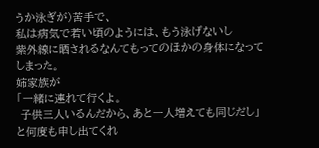うか泳ぎが)苦手で、
私は病気で若い頃のようには、もう泳げないし
紫外線に晒されるなんてもってのほかの身体になってしまった。
姉家族が
「一緒に連れて行くよ。
 子供三人いるんだから、あと一人増えても同じだし」
と何度も申し出てくれ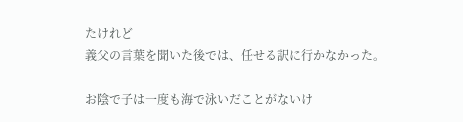たけれど
義父の言葉を聞いた後では、任せる訳に行かなかった。

お陰で子は一度も海で泳いだことがないけ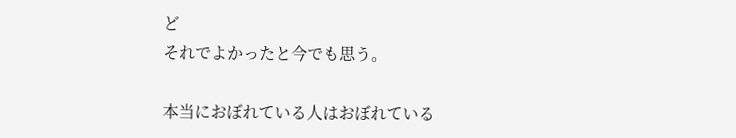ど
それでよかったと今でも思う。

本当におぼれている人はおぼれている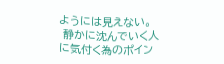ようには見えない。
 静かに沈んでいく人に気付く為のポイン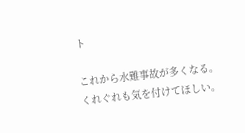ト

これから水難事故が多くなる。
くれぐれも気を付けてほしい。